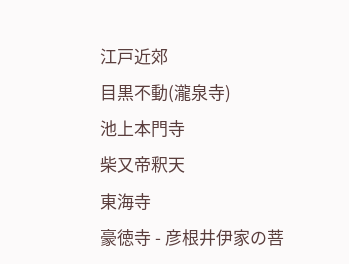江戸近郊
目黒不動(瀧泉寺)
池上本門寺
柴又帝釈天
東海寺
豪徳寺 - 彦根井伊家の菩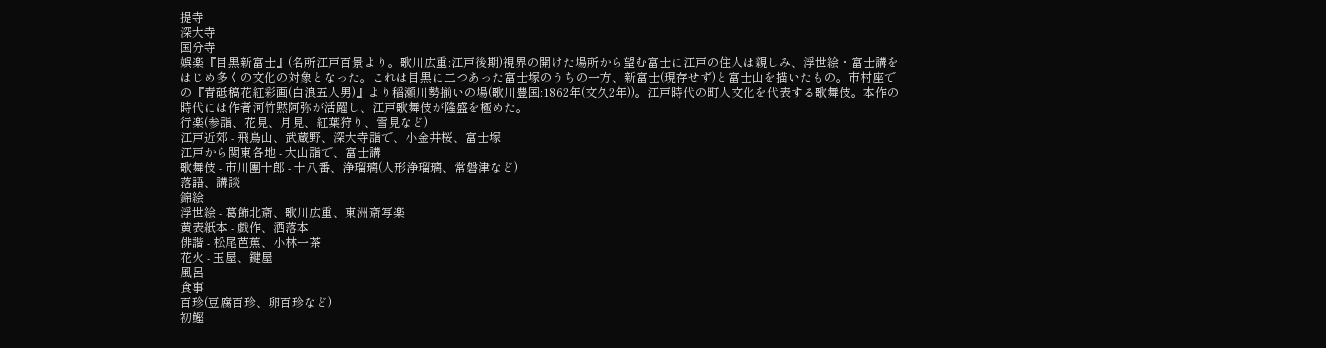提寺
深大寺
国分寺
娯楽『目黒新富士』(名所江戸百景より。歌川広重:江戸後期)視界の開けた場所から望む富士に江戸の住人は親しみ、浮世絵・富士講をはじめ多くの文化の対象となった。これは目黒に二つあった富士塚のうちの一方、新富士(現存せず)と富士山を描いたもの。市村座での『青砥稿花紅彩画(白浪五人男)』より稲瀬川勢揃いの場(歌川豊国:1862年(文久2年))。江戸時代の町人文化を代表する歌舞伎。本作の時代には作者河竹黙阿弥が活躍し、江戸歌舞伎が隆盛を極めた。
行楽(参詣、花見、月見、紅葉狩り、雪見など)
江戸近郊 - 飛鳥山、武蔵野、深大寺詣で、小金井桜、富士塚
江戸から関東各地 - 大山詣で、富士講
歌舞伎 - 市川團十郎 - 十八番、浄瑠璃(人形浄瑠璃、常磐津など)
落語、講談
錦絵
浮世絵 - 葛飾北斎、歌川広重、東洲斎写楽
黄表紙本 - 戯作、洒落本
俳諧 - 松尾芭蕉、小林一茶
花火 - 玉屋、鍵屋
風呂
食事
百珍(豆腐百珍、卵百珍など)
初鰹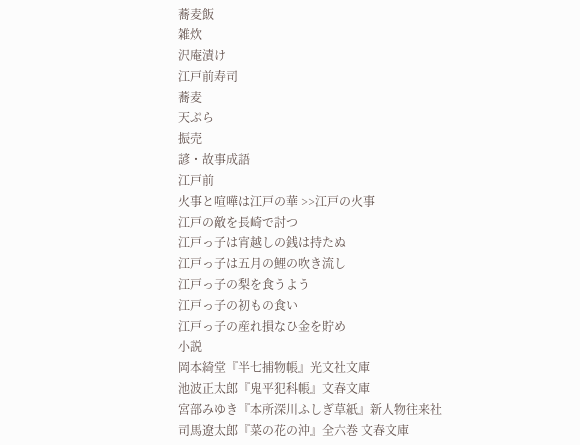蕎麦飯
雑炊
沢庵漬け
江戸前寿司
蕎麦
天ぷら
振売
諺・故事成語
江戸前
火事と喧嘩は江戸の華 >>江戸の火事
江戸の敵を長崎で討つ
江戸っ子は宵越しの銭は持たぬ
江戸っ子は五月の鯉の吹き流し
江戸っ子の梨を食うよう
江戸っ子の初もの食い
江戸っ子の産れ損なひ金を貯め
小説
岡本綺堂『半七捕物帳』光文社文庫
池波正太郎『鬼平犯科帳』文春文庫
宮部みゆき『本所深川ふしぎ草紙』新人物往来社
司馬遼太郎『菜の花の沖』全六巻 文春文庫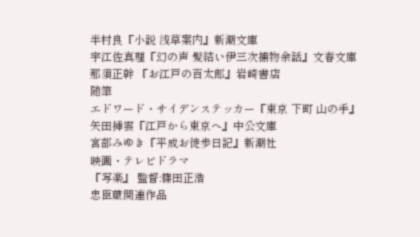半村良『小説 浅草案内』新潮文庫
宇江佐真理『幻の声 髪結い伊三次捕物余話』文春文庫
那須正幹 『お江戸の百太郎』岩崎書店
随筆
エドワード・サイデンステッカー『東京 下町 山の手』
矢田挿雲『江戸から東京へ』中公文庫
宮部みゆき『平成お徒歩日記』新潮社
映画・テレビドラマ
『写楽』 監督:篠田正浩
忠臣蔵関連作品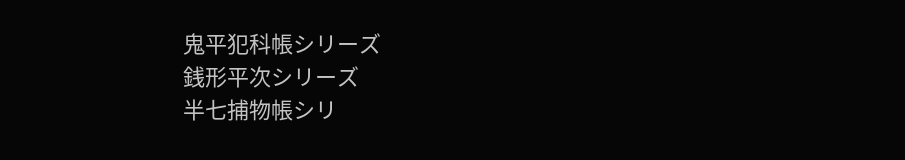鬼平犯科帳シリーズ
銭形平次シリーズ
半七捕物帳シリ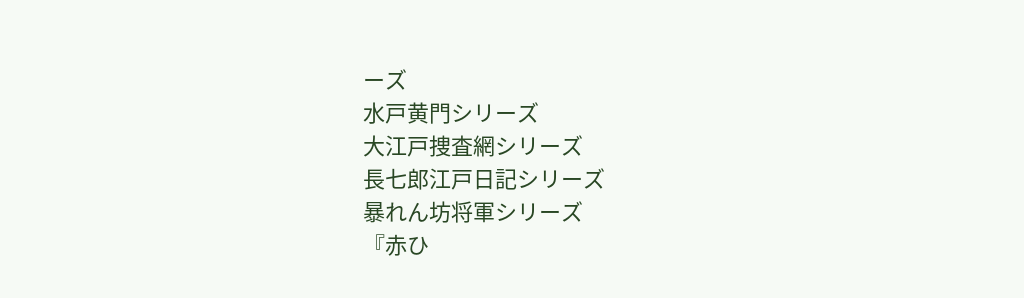ーズ
水戸黄門シリーズ
大江戸捜査網シリーズ
長七郎江戸日記シリーズ
暴れん坊将軍シリーズ
『赤ひ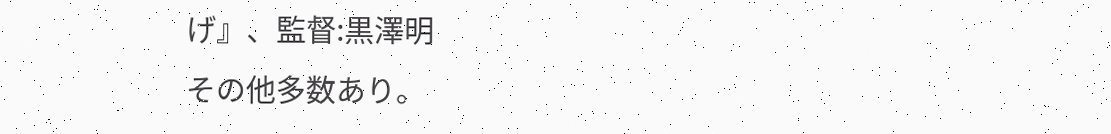げ』、監督:黒澤明
その他多数あり。